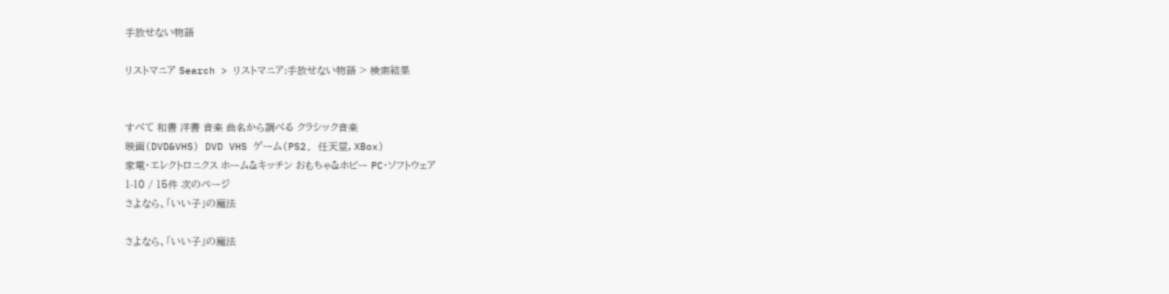手放せない物語

リストマニア Search > リストマニア:手放せない物語 > 検索結果


すべて 和書 洋書 音楽 曲名から調べる クラシック音楽
映画(DVD&VHS) DVD VHS ゲーム(PS2, 任天堂, XBox)
家電・エレクトロニクス ホーム&キッチン おもちゃ&ホビー PC・ソフトウェア
1-10 / 15件 次のページ
さよなら、「いい子」の魔法

さよなら、「いい子」の魔法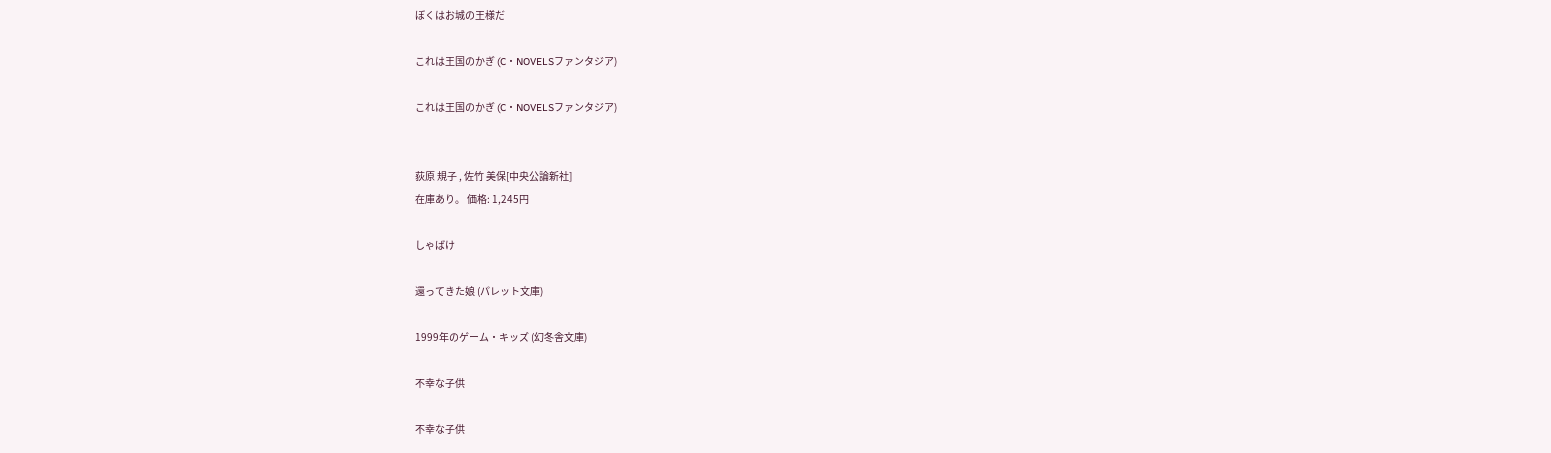ぼくはお城の王様だ

これは王国のかぎ (C・NOVELSファンタジア)

これは王国のかぎ (C・NOVELSファンタジア)


荻原 規子 , 佐竹 美保[中央公論新社]
在庫あり。 価格: 1,245円

しゃばけ

還ってきた娘 (パレット文庫)

1999年のゲーム・キッズ (幻冬舎文庫)

不幸な子供

不幸な子供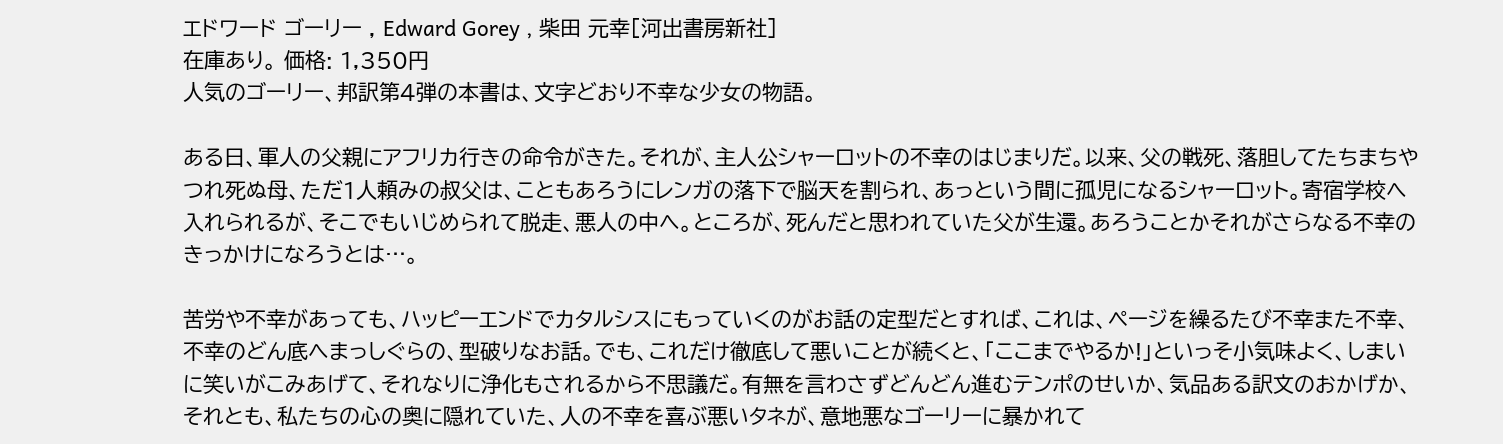エドワード ゴーリー , Edward Gorey , 柴田 元幸[河出書房新社]
在庫あり。 価格: 1,350円
人気のゴーリー、邦訳第4弾の本書は、文字どおり不幸な少女の物語。

ある日、軍人の父親にアフリカ行きの命令がきた。それが、主人公シャーロットの不幸のはじまりだ。以来、父の戦死、落胆してたちまちやつれ死ぬ母、ただ1人頼みの叔父は、こともあろうにレンガの落下で脳天を割られ、あっという間に孤児になるシャーロット。寄宿学校へ入れられるが、そこでもいじめられて脱走、悪人の中へ。ところが、死んだと思われていた父が生還。あろうことかそれがさらなる不幸のきっかけになろうとは…。

苦労や不幸があっても、ハッピーエンドでカタルシスにもっていくのがお話の定型だとすれば、これは、ページを繰るたび不幸また不幸、不幸のどん底へまっしぐらの、型破りなお話。でも、これだけ徹底して悪いことが続くと、「ここまでやるか!」といっそ小気味よく、しまいに笑いがこみあげて、それなりに浄化もされるから不思議だ。有無を言わさずどんどん進むテンポのせいか、気品ある訳文のおかげか、それとも、私たちの心の奥に隠れていた、人の不幸を喜ぶ悪いタネが、意地悪なゴーリーに暴かれて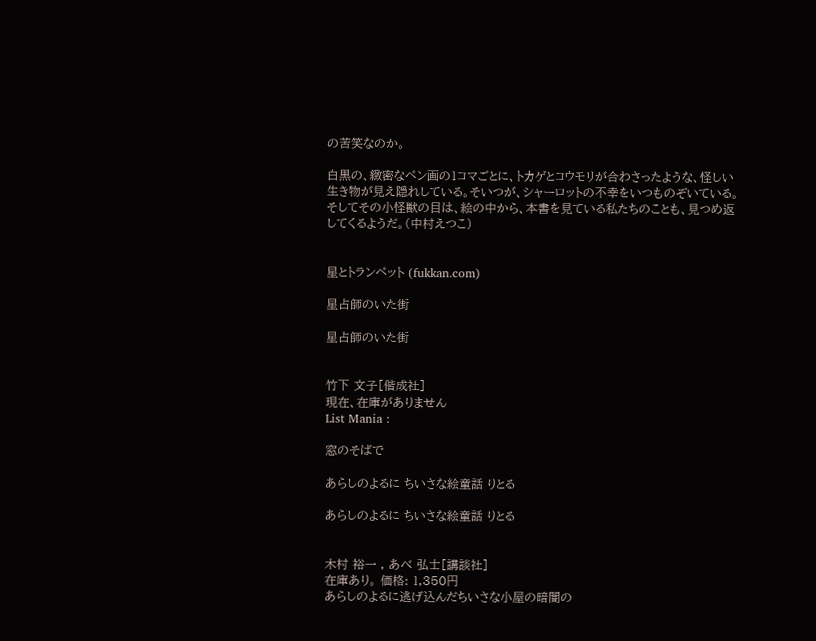の苦笑なのか。

白黒の、緻密なペン画の1コマごとに、トカゲとコウモリが合わさったような、怪しい生き物が見え隠れしている。そいつが、シャーロットの不幸をいつものぞいている。そしてその小怪獣の目は、絵の中から、本書を見ている私たちのことも、見つめ返してくるようだ。(中村えつこ)


星とトランペット (fukkan.com)

星占師のいた街

星占師のいた街


竹下 文子[偕成社]
現在、在庫がありません
List Mania :

窓のそばで

あらしのよるに ちいさな絵童話 りとる

あらしのよるに ちいさな絵童話 りとる


木村 裕一 , あべ 弘士[講談社]
在庫あり。 価格: 1,350円
あらしのよるに逃げ込んだちいさな小屋の暗闇の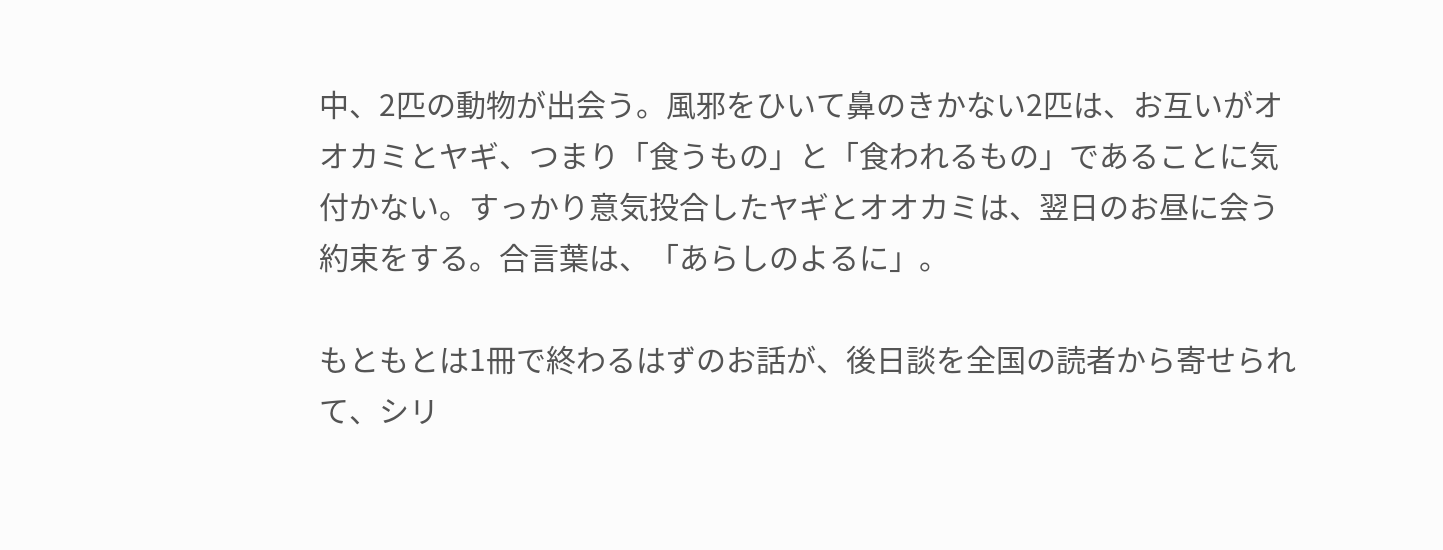中、2匹の動物が出会う。風邪をひいて鼻のきかない2匹は、お互いがオオカミとヤギ、つまり「食うもの」と「食われるもの」であることに気付かない。すっかり意気投合したヤギとオオカミは、翌日のお昼に会う約束をする。合言葉は、「あらしのよるに」。

もともとは1冊で終わるはずのお話が、後日談を全国の読者から寄せられて、シリ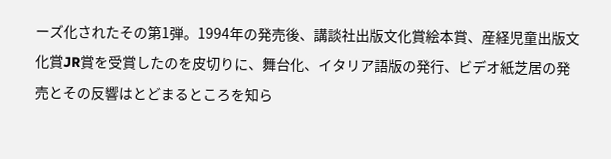ーズ化されたその第1弾。1994年の発売後、講談社出版文化賞絵本賞、産経児童出版文化賞JR賞を受賞したのを皮切りに、舞台化、イタリア語版の発行、ビデオ紙芝居の発売とその反響はとどまるところを知ら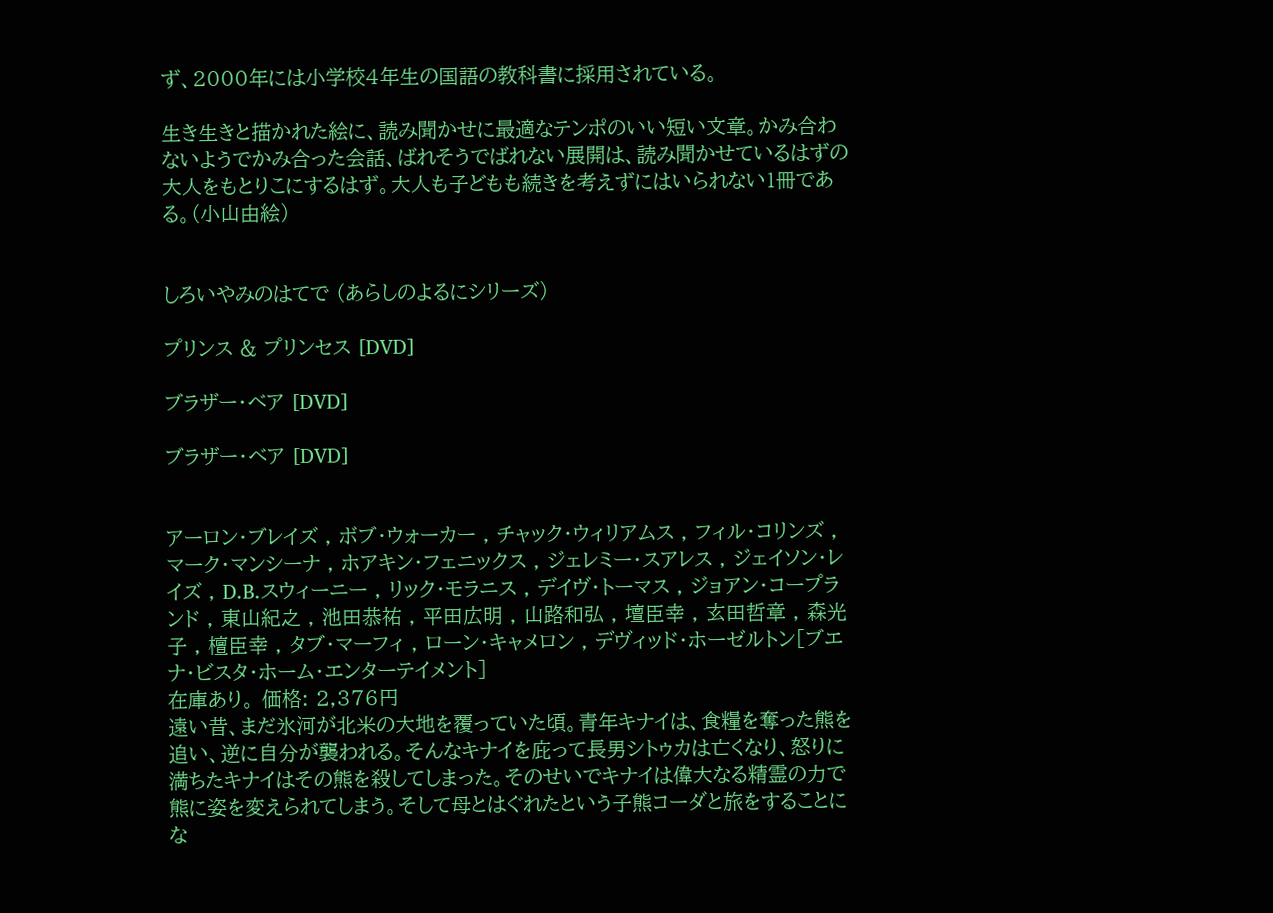ず、2000年には小学校4年生の国語の教科書に採用されている。

生き生きと描かれた絵に、読み聞かせに最適なテンポのいい短い文章。かみ合わないようでかみ合った会話、ばれそうでばれない展開は、読み聞かせているはずの大人をもとりこにするはず。大人も子どもも続きを考えずにはいられない1冊である。(小山由絵)


しろいやみのはてで (あらしのよるにシリーズ)

プリンス & プリンセス [DVD]

ブラザー・ベア [DVD]

ブラザー・ベア [DVD]


アーロン・ブレイズ , ボブ・ウォーカー , チャック・ウィリアムス , フィル・コリンズ , マーク・マンシーナ , ホアキン・フェニックス , ジェレミー・スアレス , ジェイソン・レイズ , D.B.スウィーニー , リック・モラニス , デイヴ・トーマス , ジョアン・コープランド , 東山紀之 , 池田恭祐 , 平田広明 , 山路和弘 , 壇臣幸 , 玄田哲章 , 森光子 , 檀臣幸 , タブ・マーフィ , ローン・キャメロン , デヴィッド・ホーゼルトン[ブエナ・ビスタ・ホーム・エンターテイメント]
在庫あり。 価格: 2,376円
遠い昔、まだ氷河が北米の大地を覆っていた頃。青年キナイは、食糧を奪った熊を追い、逆に自分が襲われる。そんなキナイを庇って長男シトゥカは亡くなり、怒りに満ちたキナイはその熊を殺してしまった。そのせいでキナイは偉大なる精霊の力で熊に姿を変えられてしまう。そして母とはぐれたという子熊コーダと旅をすることにな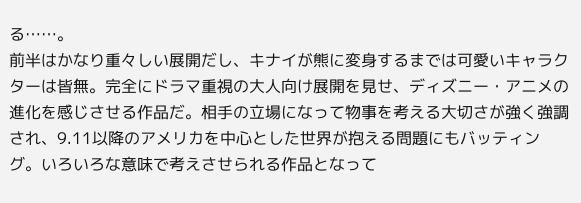る……。
前半はかなり重々しい展開だし、キナイが熊に変身するまでは可愛いキャラクターは皆無。完全にドラマ重視の大人向け展開を見せ、ディズニー・アニメの進化を感じさせる作品だ。相手の立場になって物事を考える大切さが強く強調され、9.11以降のアメリカを中心とした世界が抱える問題にもバッティング。いろいろな意味で考えさせられる作品となって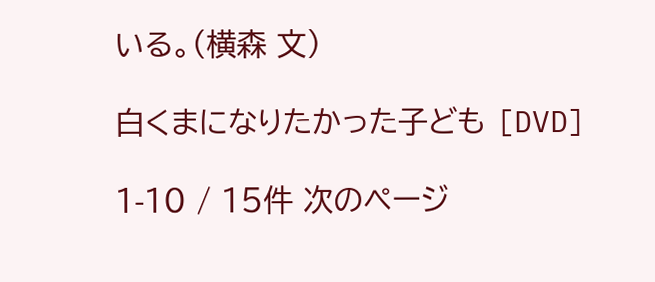いる。(横森 文)

白くまになりたかった子ども [DVD]

1-10 / 15件 次のページ